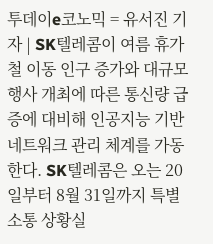투데이e코노믹 = 유서진 기자 | SK텔레콤이 여름 휴가철 이동 인구 증가와 대규모 행사 개최에 따른 통신량 급증에 대비해 인공지능 기반 네트워크 관리 체계를 가동한다. SK텔레콤은 오는 20일부터 8월 31일까지 특별 소통 상황실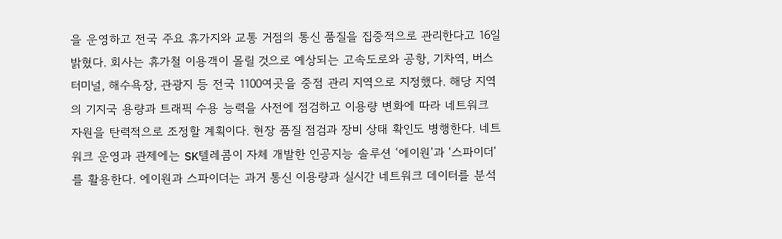을 운영하고 전국 주요 휴가지와 교통 거점의 통신 품질을 집중적으로 관리한다고 16일 밝혔다. 회사는 휴가철 이용객이 몰릴 것으로 예상되는 고속도로와 공항, 기차역, 버스터미널, 해수욕장, 관광지 등 전국 1100여곳을 중점 관리 지역으로 지정했다. 해당 지역의 기지국 용량과 트래픽 수용 능력을 사전에 점검하고 이용량 변화에 따라 네트워크 자원을 탄력적으로 조정할 계획이다. 현장 품질 점검과 장비 상태 확인도 병행한다. 네트워크 운영과 관제에는 SK텔레콤이 자체 개발한 인공지능 솔루션 ‘에이원’과 ‘스파이더’를 활용한다. 에이원과 스파이더는 과거 통신 이용량과 실시간 네트워크 데이터를 분석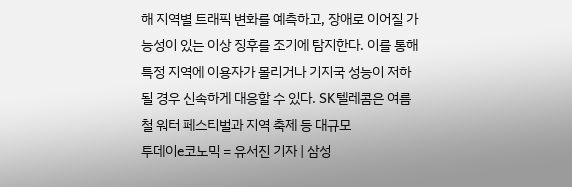해 지역별 트래픽 변화를 예측하고, 장애로 이어질 가능성이 있는 이상 징후를 조기에 탐지한다. 이를 통해 특정 지역에 이용자가 몰리거나 기지국 성능이 저하될 경우 신속하게 대응할 수 있다. SK텔레콤은 여름철 워터 페스티벌과 지역 축제 등 대규모
투데이e코노믹 = 유서진 기자 | 삼성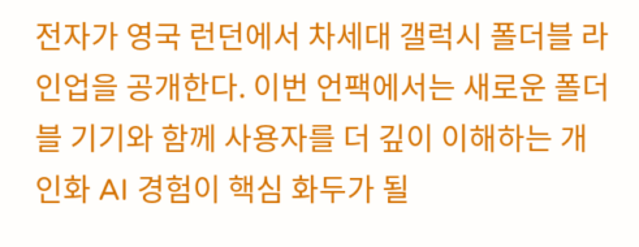전자가 영국 런던에서 차세대 갤럭시 폴더블 라인업을 공개한다. 이번 언팩에서는 새로운 폴더블 기기와 함께 사용자를 더 깊이 이해하는 개인화 AI 경험이 핵심 화두가 될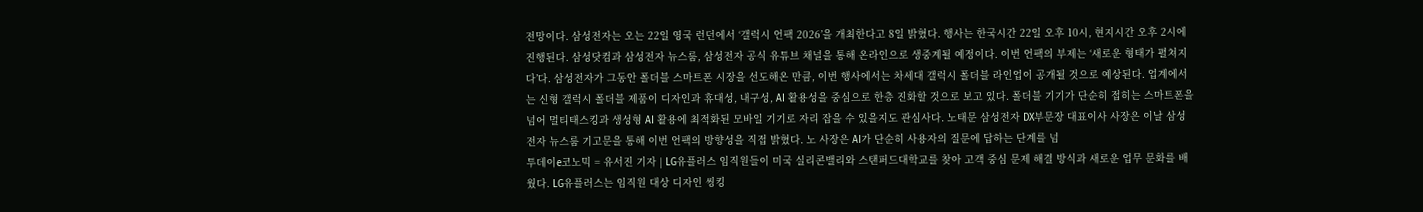전망이다. 삼성전자는 오는 22일 영국 런던에서 ‘갤럭시 언팩 2026’을 개최한다고 8일 밝혔다. 행사는 한국시간 22일 오후 10시, 현지시간 오후 2시에 진행된다. 삼성닷컴과 삼성전자 뉴스룸, 삼성전자 공식 유튜브 채널을 통해 온라인으로 생중계될 예정이다. 이번 언팩의 부제는 ‘새로운 형태가 펼쳐지다’다. 삼성전자가 그동안 폴더블 스마트폰 시장을 선도해온 만큼, 이번 행사에서는 차세대 갤럭시 폴더블 라인업이 공개될 것으로 예상된다. 업계에서는 신형 갤럭시 폴더블 제품이 디자인과 휴대성, 내구성, AI 활용성을 중심으로 한층 진화할 것으로 보고 있다. 폴더블 기기가 단순히 접히는 스마트폰을 넘어 멀티태스킹과 생성형 AI 활용에 최적화된 모바일 기기로 자리 잡을 수 있을지도 관심사다. 노태문 삼성전자 DX부문장 대표이사 사장은 이날 삼성전자 뉴스룸 기고문을 통해 이번 언팩의 방향성을 직접 밝혔다. 노 사장은 AI가 단순히 사용자의 질문에 답하는 단계를 넘
투데이e코노믹 = 유서진 기자 | LG유플러스 임직원들이 미국 실리콘밸리와 스탠퍼드대학교를 찾아 고객 중심 문제 해결 방식과 새로운 업무 문화를 배웠다. LG유플러스는 임직원 대상 디자인 씽킹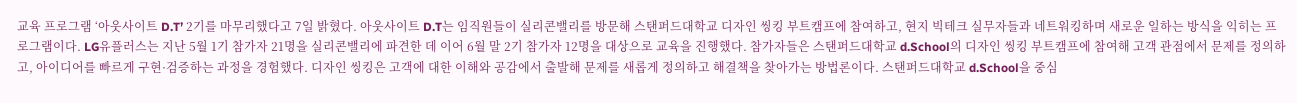교육 프로그램 ‘아웃사이트 D.T’ 2기를 마무리했다고 7일 밝혔다. 아웃사이트 D.T는 임직원들이 실리콘밸리를 방문해 스탠퍼드대학교 디자인 씽킹 부트캠프에 참여하고, 현지 빅테크 실무자들과 네트워킹하며 새로운 일하는 방식을 익히는 프로그램이다. LG유플러스는 지난 5월 1기 참가자 21명을 실리콘밸리에 파견한 데 이어 6월 말 2기 참가자 12명을 대상으로 교육을 진행했다. 참가자들은 스탠퍼드대학교 d.School의 디자인 씽킹 부트캠프에 참여해 고객 관점에서 문제를 정의하고, 아이디어를 빠르게 구현·검증하는 과정을 경험했다. 디자인 씽킹은 고객에 대한 이해와 공감에서 출발해 문제를 새롭게 정의하고 해결책을 찾아가는 방법론이다. 스탠퍼드대학교 d.School을 중심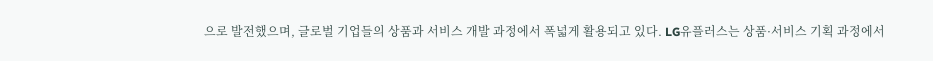으로 발전했으며, 글로벌 기업들의 상품과 서비스 개발 과정에서 폭넓게 활용되고 있다. LG유플러스는 상품·서비스 기획 과정에서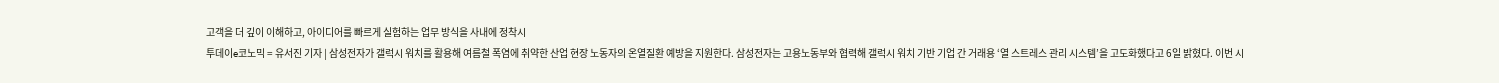고객을 더 깊이 이해하고, 아이디어를 빠르게 실험하는 업무 방식을 사내에 정착시
투데이e코노믹 = 유서진 기자 | 삼성전자가 갤럭시 워치를 활용해 여름철 폭염에 취약한 산업 현장 노동자의 온열질환 예방을 지원한다. 삼성전자는 고용노동부와 협력해 갤럭시 워치 기반 기업 간 거래용 ‘열 스트레스 관리 시스템’을 고도화했다고 6일 밝혔다. 이번 시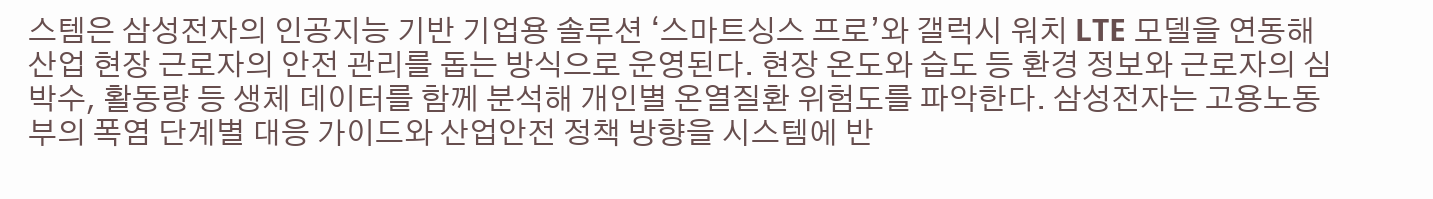스템은 삼성전자의 인공지능 기반 기업용 솔루션 ‘스마트싱스 프로’와 갤럭시 워치 LTE 모델을 연동해 산업 현장 근로자의 안전 관리를 돕는 방식으로 운영된다. 현장 온도와 습도 등 환경 정보와 근로자의 심박수, 활동량 등 생체 데이터를 함께 분석해 개인별 온열질환 위험도를 파악한다. 삼성전자는 고용노동부의 폭염 단계별 대응 가이드와 산업안전 정책 방향을 시스템에 반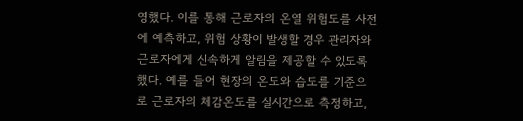영했다. 이를 통해 근로자의 온열 위험도를 사전에 예측하고, 위험 상황이 발생할 경우 관리자와 근로자에게 신속하게 알림을 제공할 수 있도록 했다. 예를 들어 현장의 온도와 습도를 기준으로 근로자의 체감온도를 실시간으로 측정하고,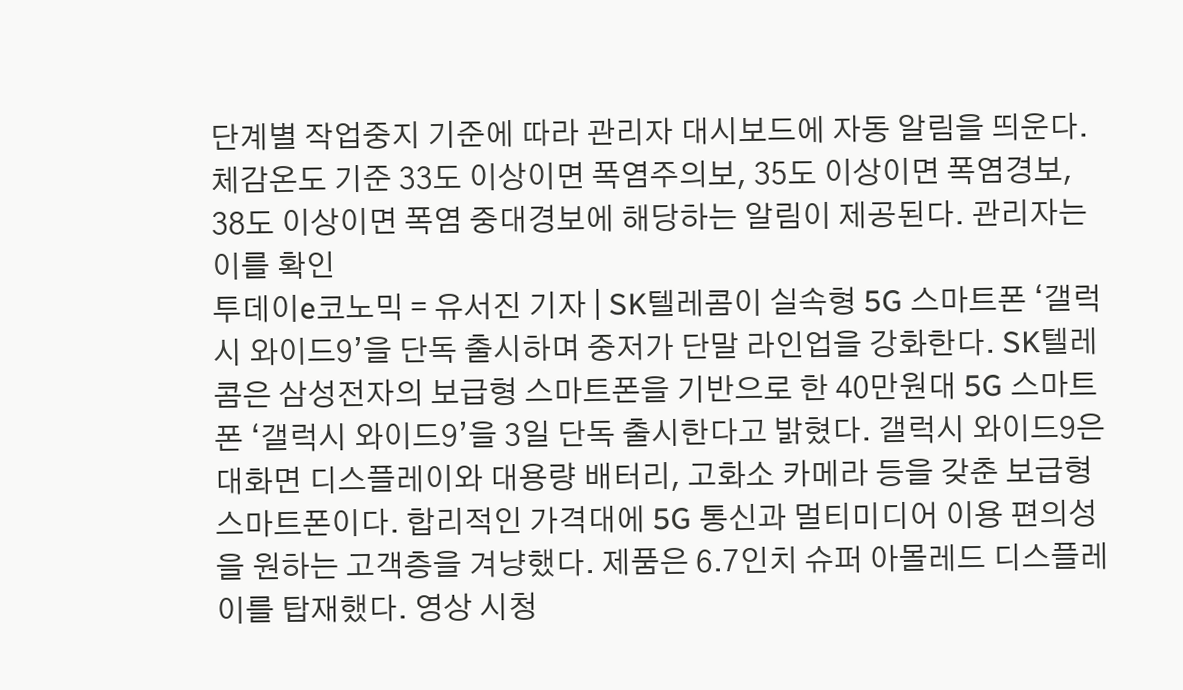단계별 작업중지 기준에 따라 관리자 대시보드에 자동 알림을 띄운다. 체감온도 기준 33도 이상이면 폭염주의보, 35도 이상이면 폭염경보, 38도 이상이면 폭염 중대경보에 해당하는 알림이 제공된다. 관리자는 이를 확인
투데이e코노믹 = 유서진 기자 | SK텔레콤이 실속형 5G 스마트폰 ‘갤럭시 와이드9’을 단독 출시하며 중저가 단말 라인업을 강화한다. SK텔레콤은 삼성전자의 보급형 스마트폰을 기반으로 한 40만원대 5G 스마트폰 ‘갤럭시 와이드9’을 3일 단독 출시한다고 밝혔다. 갤럭시 와이드9은 대화면 디스플레이와 대용량 배터리, 고화소 카메라 등을 갖춘 보급형 스마트폰이다. 합리적인 가격대에 5G 통신과 멀티미디어 이용 편의성을 원하는 고객층을 겨냥했다. 제품은 6.7인치 슈퍼 아몰레드 디스플레이를 탑재했다. 영상 시청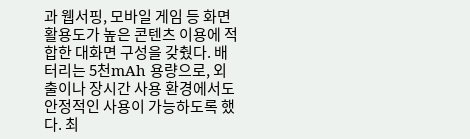과 웹서핑, 모바일 게임 등 화면 활용도가 높은 콘텐츠 이용에 적합한 대화면 구성을 갖췄다. 배터리는 5천mAh 용량으로, 외출이나 장시간 사용 환경에서도 안정적인 사용이 가능하도록 했다. 최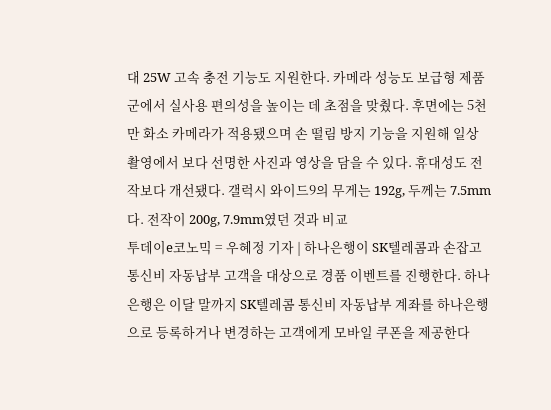대 25W 고속 충전 기능도 지원한다. 카메라 성능도 보급형 제품군에서 실사용 편의성을 높이는 데 초점을 맞췄다. 후면에는 5천만 화소 카메라가 적용됐으며 손 떨림 방지 기능을 지원해 일상 촬영에서 보다 선명한 사진과 영상을 담을 수 있다. 휴대성도 전작보다 개선됐다. 갤럭시 와이드9의 무게는 192g, 두께는 7.5mm다. 전작이 200g, 7.9mm였던 것과 비교
투데이e코노믹 = 우혜정 기자 | 하나은행이 SK텔레콤과 손잡고 통신비 자동납부 고객을 대상으로 경품 이벤트를 진행한다. 하나은행은 이달 말까지 SK텔레콤 통신비 자동납부 계좌를 하나은행으로 등록하거나 변경하는 고객에게 모바일 쿠폰을 제공한다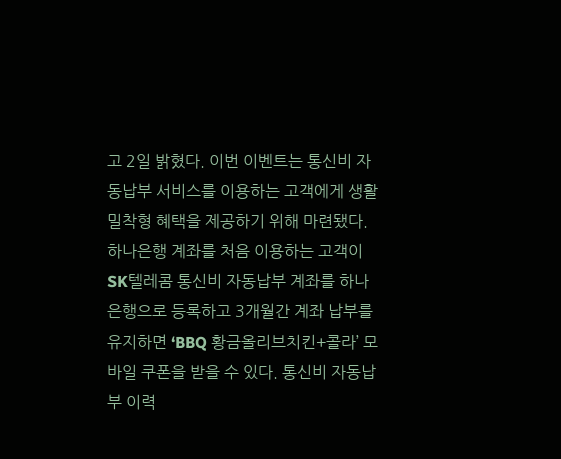고 2일 밝혔다. 이번 이벤트는 통신비 자동납부 서비스를 이용하는 고객에게 생활 밀착형 혜택을 제공하기 위해 마련됐다. 하나은행 계좌를 처음 이용하는 고객이 SK텔레콤 통신비 자동납부 계좌를 하나은행으로 등록하고 3개월간 계좌 납부를 유지하면 ‘BBQ 황금올리브치킨+콜라’ 모바일 쿠폰을 받을 수 있다. 통신비 자동납부 이력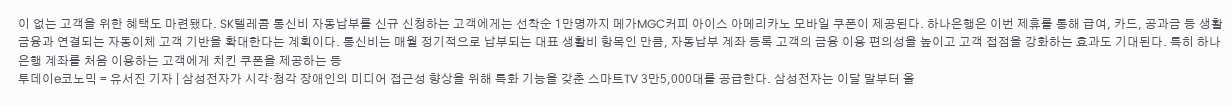이 없는 고객을 위한 혜택도 마련됐다. SK텔레콤 통신비 자동납부를 신규 신청하는 고객에게는 선착순 1만명까지 메가MGC커피 아이스 아메리카노 모바일 쿠폰이 제공된다. 하나은행은 이번 제휴를 통해 급여, 카드, 공과금 등 생활 금융과 연결되는 자동이체 고객 기반을 확대한다는 계획이다. 통신비는 매월 정기적으로 납부되는 대표 생활비 항목인 만큼, 자동납부 계좌 등록 고객의 금융 이용 편의성을 높이고 고객 접점을 강화하는 효과도 기대된다. 특히 하나은행 계좌를 처음 이용하는 고객에게 치킨 쿠폰을 제공하는 등
투데이e코노믹 = 유서진 기자 | 삼성전자가 시각·청각 장애인의 미디어 접근성 향상을 위해 특화 기능을 갖춘 스마트TV 3만5,000대를 공급한다. 삼성전자는 이달 말부터 올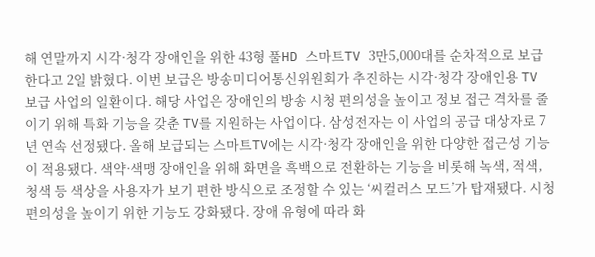해 연말까지 시각·청각 장애인을 위한 43형 풀HD 스마트TV 3만5,000대를 순차적으로 보급한다고 2일 밝혔다. 이번 보급은 방송미디어통신위원회가 추진하는 시각·청각 장애인용 TV 보급 사업의 일환이다. 해당 사업은 장애인의 방송 시청 편의성을 높이고 정보 접근 격차를 줄이기 위해 특화 기능을 갖춘 TV를 지원하는 사업이다. 삼성전자는 이 사업의 공급 대상자로 7년 연속 선정됐다. 올해 보급되는 스마트TV에는 시각·청각 장애인을 위한 다양한 접근성 기능이 적용됐다. 색약·색맹 장애인을 위해 화면을 흑백으로 전환하는 기능을 비롯해 녹색, 적색, 청색 등 색상을 사용자가 보기 편한 방식으로 조정할 수 있는 ‘씨컬러스 모드’가 탑재됐다. 시청 편의성을 높이기 위한 기능도 강화됐다. 장애 유형에 따라 화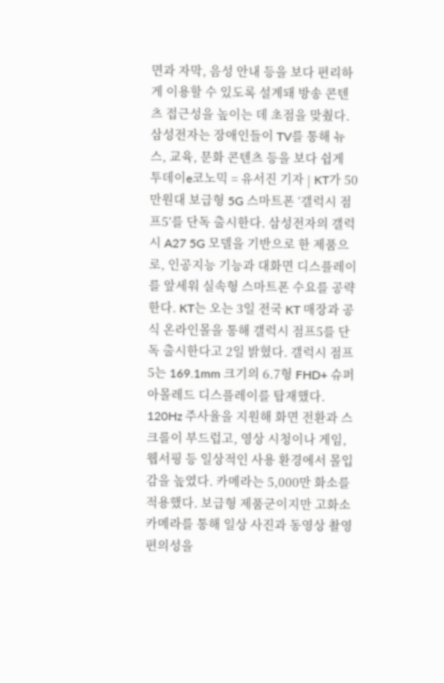면과 자막, 음성 안내 등을 보다 편리하게 이용할 수 있도록 설계돼 방송 콘텐츠 접근성을 높이는 데 초점을 맞췄다. 삼성전자는 장애인들이 TV를 통해 뉴스, 교육, 문화 콘텐츠 등을 보다 쉽게
투데이e코노믹 = 유서진 기자 | KT가 50만원대 보급형 5G 스마트폰 ‘갤럭시 점프5’를 단독 출시한다. 삼성전자의 갤럭시 A27 5G 모델을 기반으로 한 제품으로, 인공지능 기능과 대화면 디스플레이를 앞세워 실속형 스마트폰 수요를 공략한다. KT는 오는 3일 전국 KT 매장과 공식 온라인몰을 통해 갤럭시 점프5를 단독 출시한다고 2일 밝혔다. 갤럭시 점프5는 169.1mm 크기의 6.7형 FHD+ 슈퍼 아몰레드 디스플레이를 탑재했다. 120Hz 주사율을 지원해 화면 전환과 스크롤이 부드럽고, 영상 시청이나 게임, 웹서핑 등 일상적인 사용 환경에서 몰입감을 높였다. 카메라는 5,000만 화소를 적용했다. 보급형 제품군이지만 고화소 카메라를 통해 일상 사진과 동영상 촬영 편의성을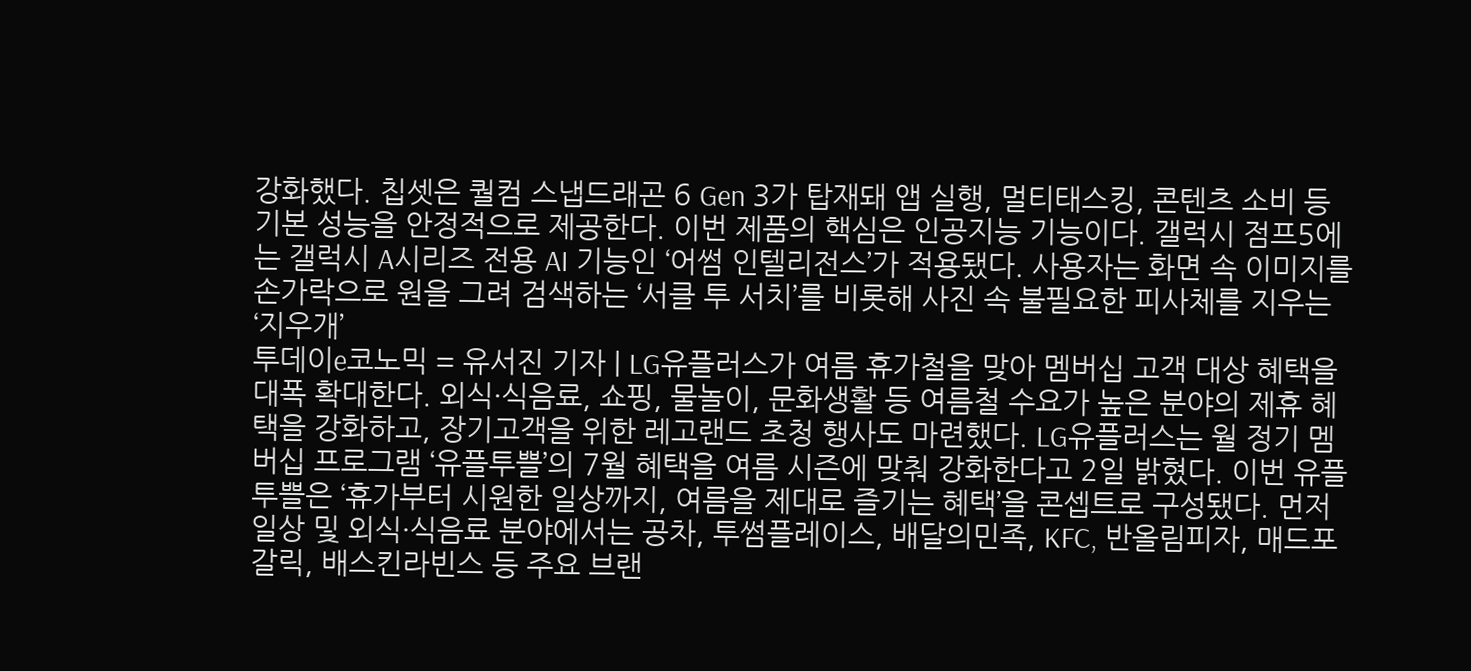강화했다. 칩셋은 퀄컴 스냅드래곤 6 Gen 3가 탑재돼 앱 실행, 멀티태스킹, 콘텐츠 소비 등 기본 성능을 안정적으로 제공한다. 이번 제품의 핵심은 인공지능 기능이다. 갤럭시 점프5에는 갤럭시 A시리즈 전용 AI 기능인 ‘어썸 인텔리전스’가 적용됐다. 사용자는 화면 속 이미지를 손가락으로 원을 그려 검색하는 ‘서클 투 서치’를 비롯해 사진 속 불필요한 피사체를 지우는 ‘지우개’
투데이e코노믹 = 유서진 기자 | LG유플러스가 여름 휴가철을 맞아 멤버십 고객 대상 혜택을 대폭 확대한다. 외식·식음료, 쇼핑, 물놀이, 문화생활 등 여름철 수요가 높은 분야의 제휴 혜택을 강화하고, 장기고객을 위한 레고랜드 초청 행사도 마련했다. LG유플러스는 월 정기 멤버십 프로그램 ‘유플투쁠’의 7월 혜택을 여름 시즌에 맞춰 강화한다고 2일 밝혔다. 이번 유플투쁠은 ‘휴가부터 시원한 일상까지, 여름을 제대로 즐기는 혜택’을 콘셉트로 구성됐다. 먼저 일상 및 외식·식음료 분야에서는 공차, 투썸플레이스, 배달의민족, KFC, 반올림피자, 매드포갈릭, 배스킨라빈스 등 주요 브랜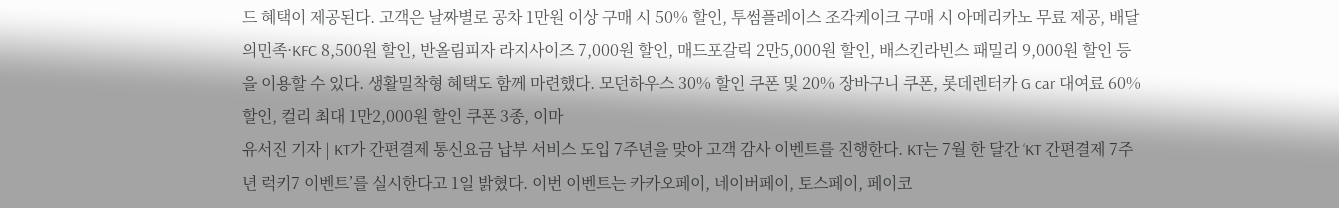드 혜택이 제공된다. 고객은 날짜별로 공차 1만원 이상 구매 시 50% 할인, 투썸플레이스 조각케이크 구매 시 아메리카노 무료 제공, 배달의민족·KFC 8,500원 할인, 반올림피자 라지사이즈 7,000원 할인, 매드포갈릭 2만5,000원 할인, 배스킨라빈스 패밀리 9,000원 할인 등을 이용할 수 있다. 생활밀착형 혜택도 함께 마련했다. 모던하우스 30% 할인 쿠폰 및 20% 장바구니 쿠폰, 롯데렌터카 G car 대여료 60% 할인, 컬리 최대 1만2,000원 할인 쿠폰 3종, 이마
유서진 기자 | KT가 간편결제 통신요금 납부 서비스 도입 7주년을 맞아 고객 감사 이벤트를 진행한다. KT는 7월 한 달간 ‘KT 간편결제 7주년 럭키7 이벤트’를 실시한다고 1일 밝혔다. 이번 이벤트는 카카오페이, 네이버페이, 토스페이, 페이코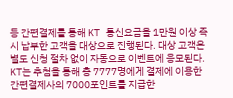등 간편결제를 통해 KT 통신요금을 1만원 이상 즉시 납부한 고객을 대상으로 진행된다. 대상 고객은 별도 신청 절차 없이 자동으로 이벤트에 응모된다. KT는 추첨을 통해 총 7777명에게 결제에 이용한 간편결제사의 7000포인트를 지급한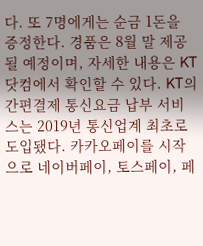다. 또 7명에게는 순금 1돈을 증정한다. 경품은 8월 말 제공될 예정이며, 자세한 내용은 KT닷컴에서 확인할 수 있다. KT의 간편결제 통신요금 납부 서비스는 2019년 통신업계 최초로 도입됐다. 카카오페이를 시작으로 네이버페이, 토스페이, 페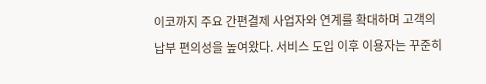이코까지 주요 간편결제 사업자와 연계를 확대하며 고객의 납부 편의성을 높여왔다. 서비스 도입 이후 이용자는 꾸준히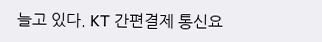늘고 있다. KT 간편결제 통신요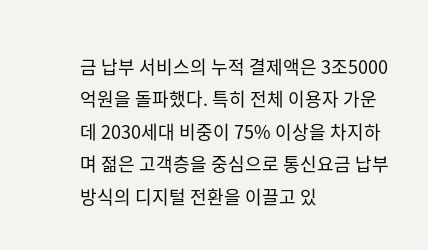금 납부 서비스의 누적 결제액은 3조5000억원을 돌파했다. 특히 전체 이용자 가운데 2030세대 비중이 75% 이상을 차지하며 젊은 고객층을 중심으로 통신요금 납부 방식의 디지털 전환을 이끌고 있